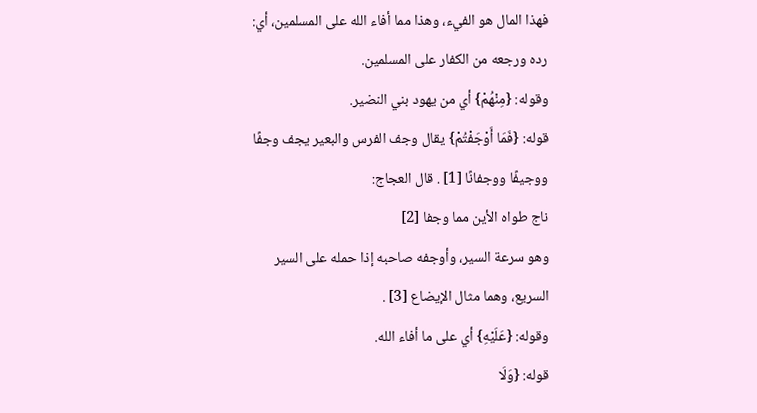فهذا المال هو الفيء، وهذا مما أفاء الله على المسلمين، أي: رده ورجعه من الكفار على المسلمين.
وقوله: {مِنْهُمْ} أي من يهود بني النضير.
قوله: {فَمَا أَوْجَفْتُمْ} يقال وجف الفرس والبعير يجف وجفًا ووجيفًا ووجفانًا [1] . قال العجاج:
ناج طواه الأين مما وجفا [2]
وهو سرعة السير، وأوجفه صاحبه إذا حمله على السير السريع، وهما مثال الإيضاع [3] .
وقوله: {عَلَيْهِ} أي على ما أفاء الله.
قوله: {وَلَا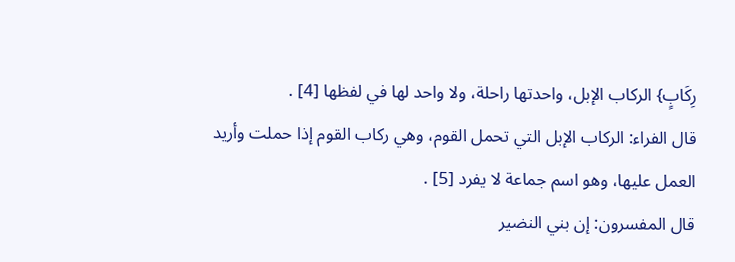رِكَابٍ} الركاب الإبل، واحدتها راحلة، ولا واحد لها في لفظها [4] .
قال الفراء: الركاب الإبل التي تحمل القوم، وهي ركاب القوم إذا حملت وأريد العمل عليها، وهو اسم جماعة لا يفرد [5] .
قال المفسرون: إن بني النضير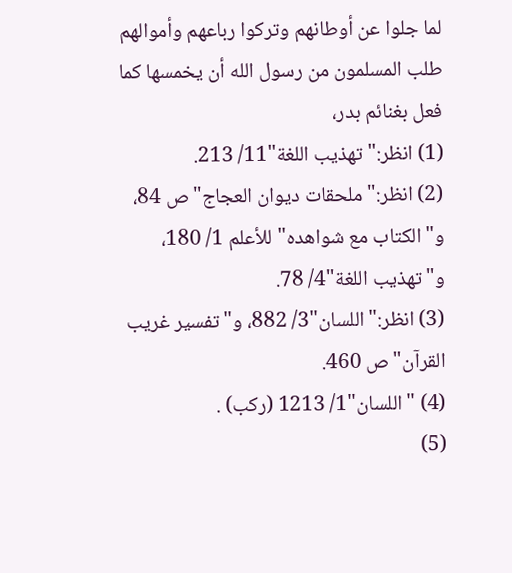لما جلوا عن أوطانهم وتركوا رباعهم وأموالهم طلب المسلمون من رسول الله أن يخمسها كما فعل بغنائم بدر،
(1) انظر:"تهذيب اللغة"11/ 213.
(2) انظر:"ملحقات ديوان العجاج"ص 84، و"الكتاب مع شواهده"للأعلم 1/ 180، و"تهذيب اللغة"4/ 78.
(3) انظر:"اللسان"3/ 882، و"تفسير غريب القرآن"ص 460.
(4) "اللسان"1/ 1213 (ركب) .
(5)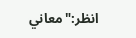انظر:"معاني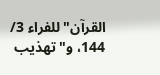القرآن"للفراء 3/ 144، و"تهذيب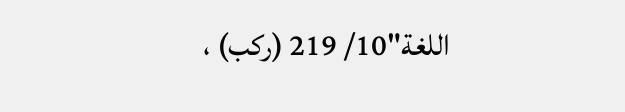اللغة"10/ 219 (ركب) ،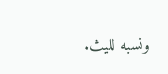ونسبه لليث.